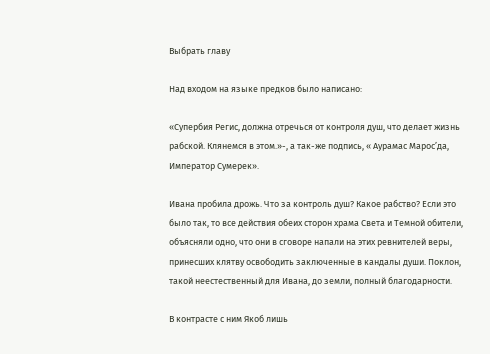Выбрать главу

Над входом на языке предков было написано:

«Супербия Регис, должна отречься от контроля душ, что делает жизнь рабской. Клянемся в этом.»-, а так-же подпись, « Аурамас Марос’да, Император Сумерек».

Ивана пробила дрожь. Что за контроль душ? Какое рабство? Если это было так, то все действия обеих сторон храма Света и Темной обители, объясняли одно, что они в сговоре напали на этих ревнителей веры, принесших клятву освободить заключенные в кандалы души. Поклон, такой неестественный для Ивана, до земли, полный благодарности.

В контрасте с ним Якоб лишь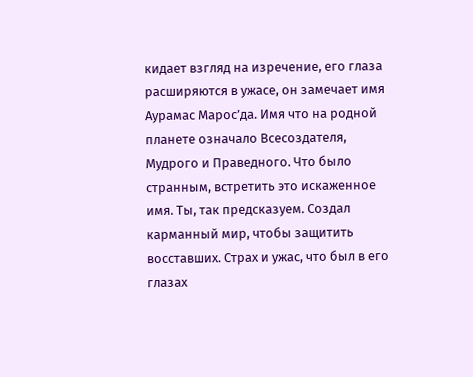кидает взгляд на изречение, его глаза расширяются в ужасе, он замечает имя Аурамас Марос’да. Имя что на родной планете означало Всесоздателя, Мудрого и Праведного. Что было странным, встретить это искаженное имя. Ты, так предсказуем. Создал карманный мир, чтобы защитить восставших. Страх и ужас, что был в его глазах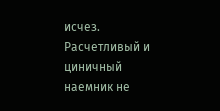исчез. Расчетливый и циничный наемник не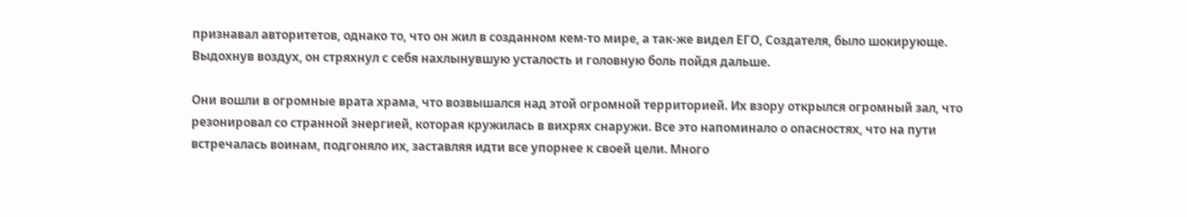признавал авторитетов, однако то, что он жил в созданном кем-то мире, а так-же видел ЕГО, Создателя, было шокирующе. Выдохнув воздух, он стряхнул с себя нахлынувшую усталость и головную боль пойдя дальше.

Они вошли в огромные врата храма, что возвышался над этой огромной территорией. Их взору открылся огромный зал, что резонировал со странной энергией, которая кружилась в вихрях снаружи. Все это напоминало о опасностях, что на пути встречалась воинам, подгоняло их, заставляя идти все упорнее к своей цели. Много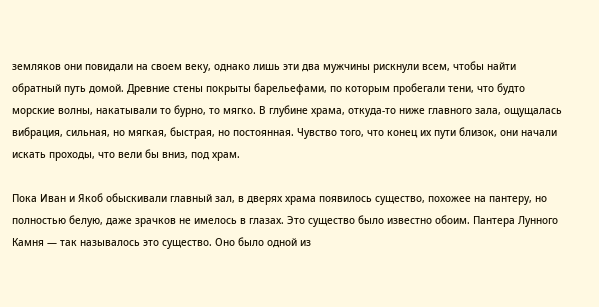земляков они повидали на своем веку, однако лишь эти два мужчины рискнули всем, чтобы найти обратный путь домой. Древние стены покрыты барельефами, по которым пробегали тени, что будто морские волны, накатывали то бурно, то мягко. В глубине храма, откуда-то ниже главного зала, ощущалась вибрация, сильная, но мягкая, быстрая, но постоянная. Чувство того, что конец их пути близок, они начали искать проходы, что вели бы вниз, под храм.

Пока Иван и Якоб обыскивали главный зал, в дверях храма появилось существо, похожее на пантеру, но полностью белую, даже зрачков не имелось в глазах. Это существо было известно обоим. Пантера Лунного Камня — так называлось это существо. Оно было одной из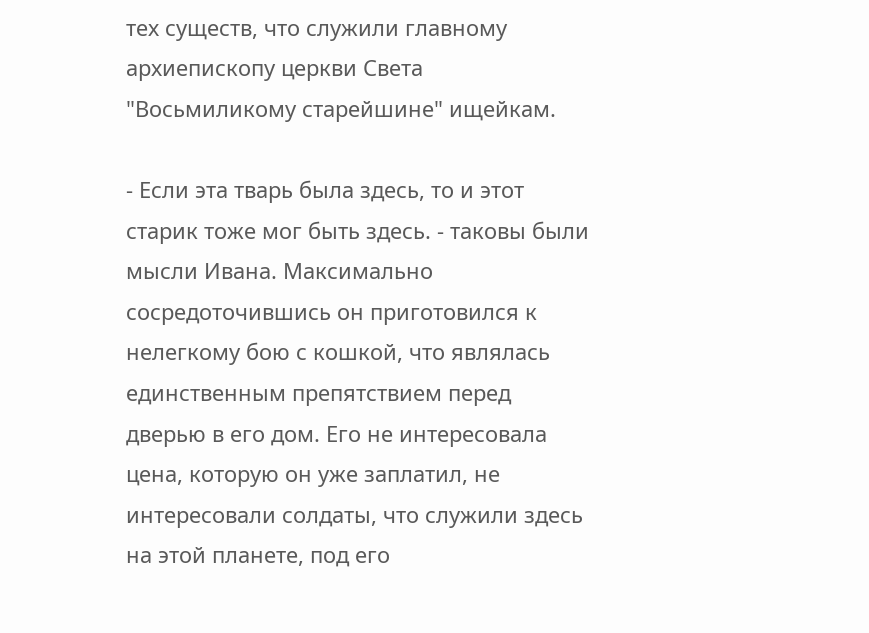тех существ, что служили главному архиепископу церкви Света "Восьмиликому старейшине" ищейкам.

- Если эта тварь была здесь, то и этот старик тоже мог быть здесь. - таковы были мысли Ивана. Максимально сосредоточившись он приготовился к нелегкому бою с кошкой, что являлась единственным препятствием перед дверью в его дом. Его не интересовала цена, которую он уже заплатил, не интересовали солдаты, что служили здесь на этой планете, под его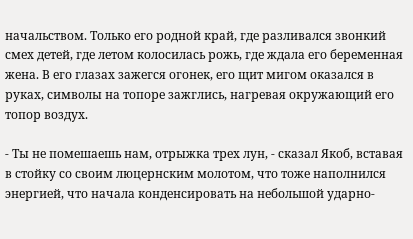начальством. Только его родной край, где разливался звонкий смех детей, где летом колосилась рожь, где ждала его беременная жена. В его глазах зажегся огонек, его щит мигом оказался в руках, символы на топоре зажглись, нагревая окружающий его топор воздух.

- Ты не помешаешь нам, отрыжка трех лун, - сказал Якоб, вставая в стойку со своим люцернским молотом, что тоже наполнился энергией, что начала конденсировать на небольшой ударно-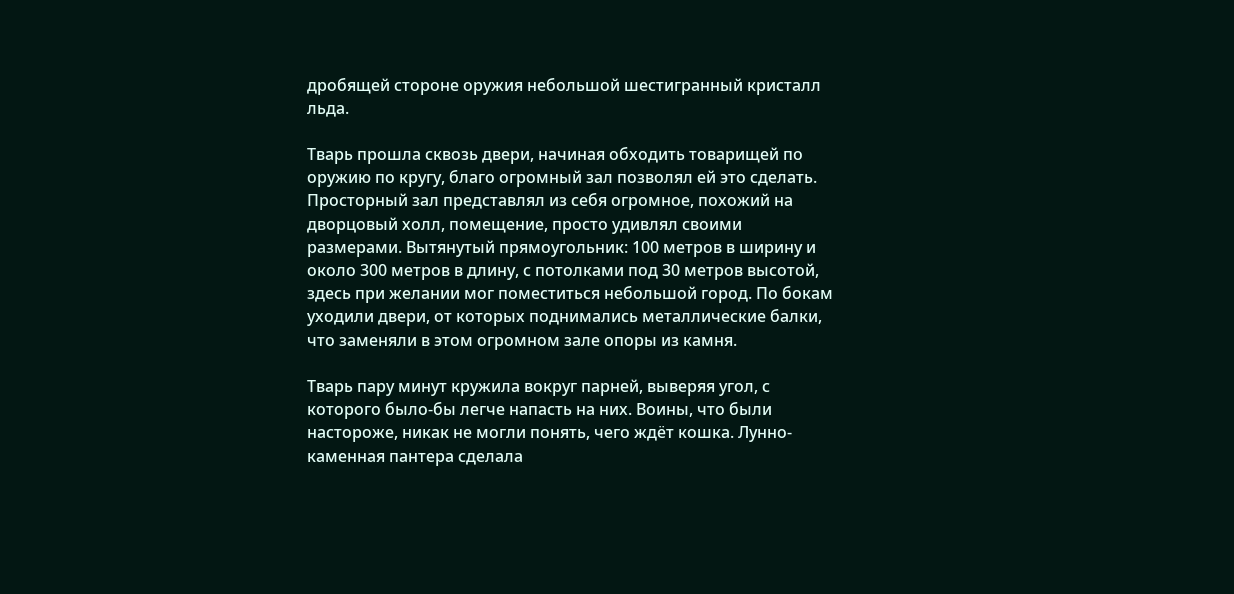дробящей стороне оружия небольшой шестигранный кристалл льда.

Тварь прошла сквозь двери, начиная обходить товарищей по оружию по кругу, благо огромный зал позволял ей это сделать. Просторный зал представлял из себя огромное, похожий на дворцовый холл, помещение, просто удивлял своими размерами. Вытянутый прямоугольник: 100 метров в ширину и около 300 метров в длину, с потолками под 30 метров высотой, здесь при желании мог поместиться небольшой город. По бокам уходили двери, от которых поднимались металлические балки, что заменяли в этом огромном зале опоры из камня.

Тварь пару минут кружила вокруг парней, выверяя угол, с которого было-бы легче напасть на них. Воины, что были настороже, никак не могли понять, чего ждёт кошка. Лунно-каменная пантера сделала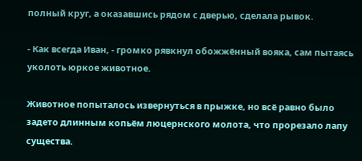полный круг, а оказавшись рядом с дверью, сделала рывок.

- Как всегда Иван, - громко рявкнул обожжённый вояка, сам пытаясь уколоть юркое животное.

Животное попыталось извернуться в прыжке, но всё равно было задето длинным копьём люцернского молота, что прорезало лапу существа.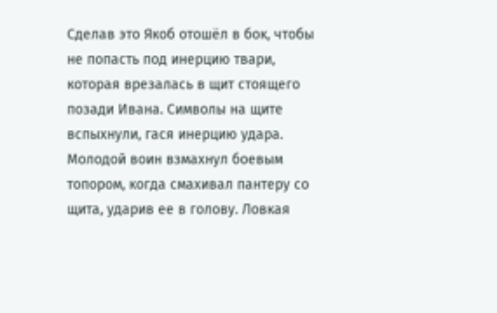Сделав это Якоб отошёл в бок, чтобы не попасть под инерцию твари, которая врезалась в щит стоящего позади Ивана. Символы на щите вспыхнули, гася инерцию удара. Молодой воин взмахнул боевым топором, когда смахивал пантеру со щита, ударив ее в голову. Ловкая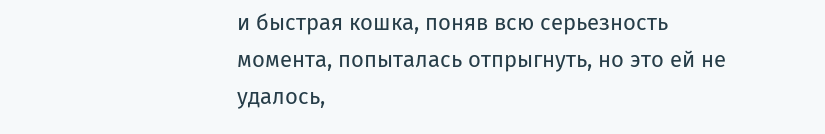и быстрая кошка, поняв всю серьезность момента, попыталась отпрыгнуть, но это ей не удалось,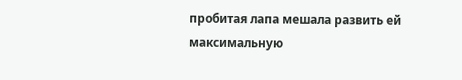пробитая лапа мешала развить ей максимальную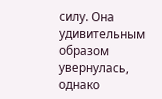силу. Она удивительным образом увернулась, однако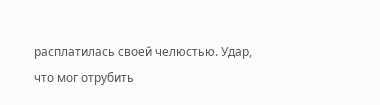расплатилась своей челюстью. Удар, что мог отрубить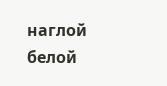наглой белой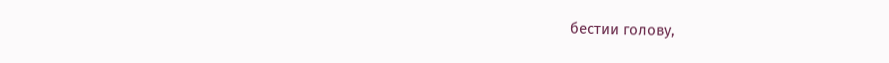бестии голову,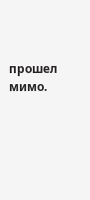прошел мимо.